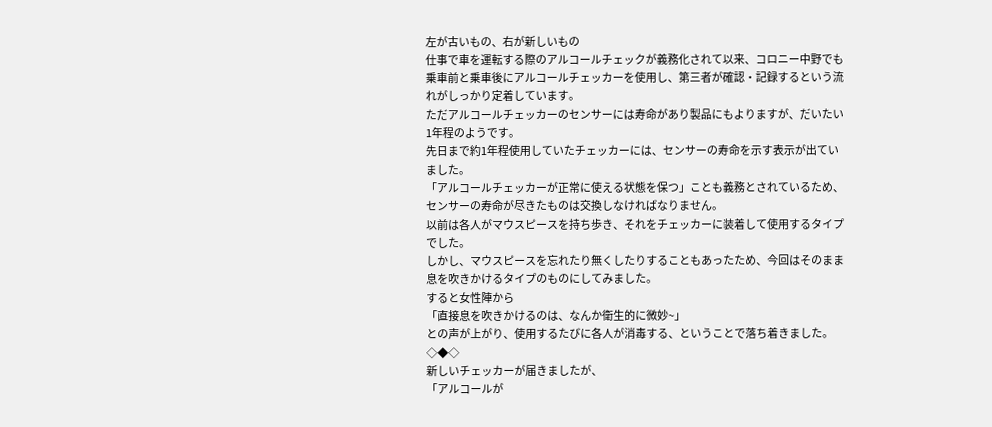左が古いもの、右が新しいもの
仕事で車を運転する際のアルコールチェックが義務化されて以来、コロニー中野でも乗車前と乗車後にアルコールチェッカーを使用し、第三者が確認・記録するという流れがしっかり定着しています。
ただアルコールチェッカーのセンサーには寿命があり製品にもよりますが、だいたい1年程のようです。
先日まで約1年程使用していたチェッカーには、センサーの寿命を示す表示が出ていました。
「アルコールチェッカーが正常に使える状態を保つ」ことも義務とされているため、センサーの寿命が尽きたものは交換しなければなりません。
以前は各人がマウスピースを持ち歩き、それをチェッカーに装着して使用するタイプでした。
しかし、マウスピースを忘れたり無くしたりすることもあったため、今回はそのまま息を吹きかけるタイプのものにしてみました。
すると女性陣から
「直接息を吹きかけるのは、なんか衛生的に微妙~」
との声が上がり、使用するたびに各人が消毒する、ということで落ち着きました。
◇◆◇
新しいチェッカーが届きましたが、
「アルコールが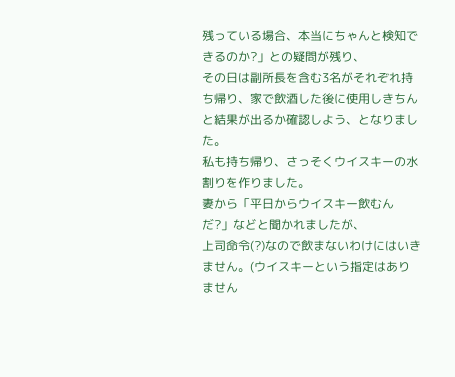残っている場合、本当にちゃんと検知できるのか?」との疑問が残り、
その日は副所長を含む3名がそれぞれ持ち帰り、家で飲酒した後に使用しきちんと結果が出るか確認しよう、となりました。
私も持ち帰り、さっそくウイスキーの水割りを作りました。
妻から「平日からウイスキー飲むんだ?」などと聞かれましたが、
上司命令(?)なので飲まないわけにはいきません。(ウイスキーという指定はありません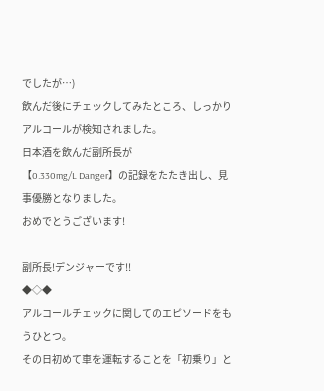でしたが…)
飲んだ後にチェックしてみたところ、しっかりアルコールが検知されました。
日本酒を飲んだ副所長が
【0.330mg/L Danger】の記録をたたき出し、見事優勝となりました。
おめでとうございます!

副所長!デンジャーです!!
◆◇◆
アルコールチェックに関してのエピソードをもうひとつ。
その日初めて車を運転することを「初乗り」と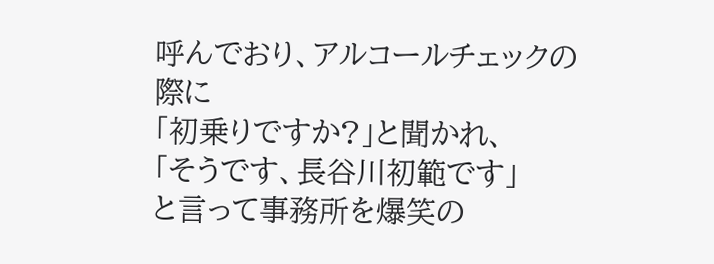呼んでおり、アルコールチェックの際に
「初乗りですか?」と聞かれ、
「そうです、長谷川初範です」
と言って事務所を爆笑の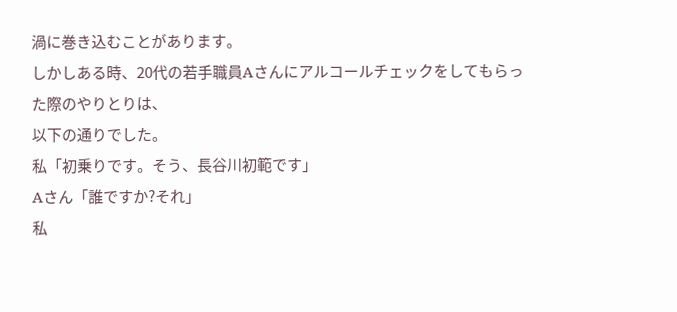渦に巻き込むことがあります。
しかしある時、20代の若手職員Aさんにアルコールチェックをしてもらった際のやりとりは、
以下の通りでした。
私「初乗りです。そう、長谷川初範です」
Aさん「誰ですか?それ」
私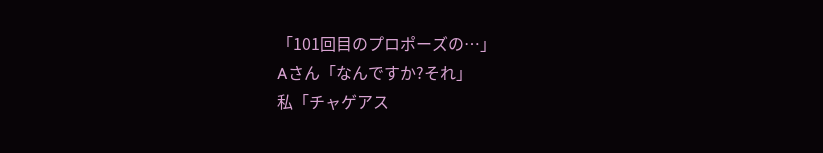「101回目のプロポーズの…」
Aさん「なんですか?それ」
私「チャゲアス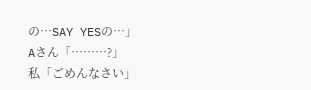の…SAY YESの…」
Aさん「………?」
私「ごめんなさい」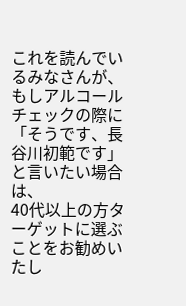これを読んでいるみなさんが、もしアルコールチェックの際に
「そうです、長谷川初範です」と言いたい場合は、
40代以上の方ターゲットに選ぶことをお勧めいたし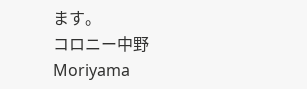ます。
コロニー中野
Moriyama